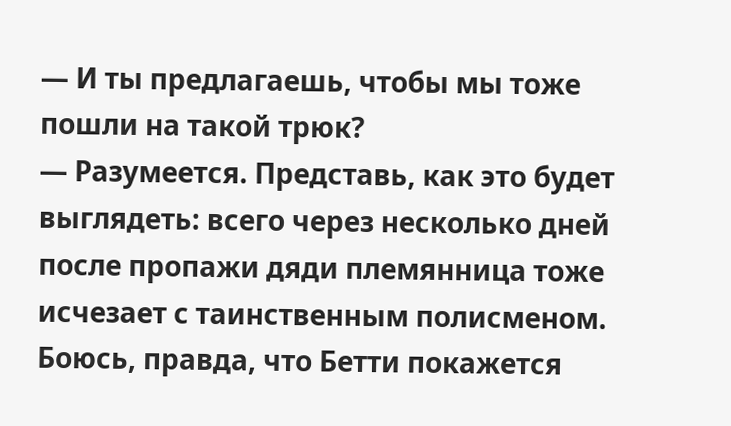— И ты предлагаешь, чтобы мы тоже пошли на такой трюк?
— Разумеется. Представь, как это будет выглядеть: всего через несколько дней после пропажи дяди племянница тоже исчезает с таинственным полисменом. Боюсь, правда, что Бетти покажется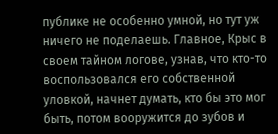публике не особенно умной, но тут уж ничего не поделаешь. Главное, Крыс в своем тайном логове, узнав, что кто-то воспользовался его собственной уловкой, начнет думать, кто бы это мог быть, потом вооружится до зубов и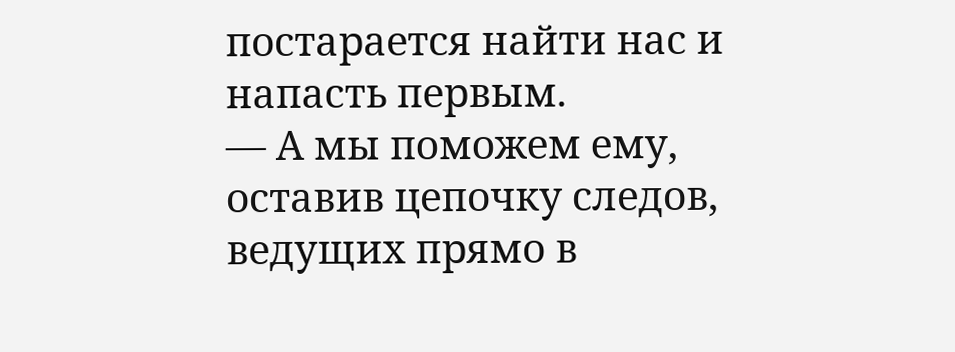постарается найти нас и напасть первым.
— А мы поможем ему, оставив цепочку следов, ведущих прямо в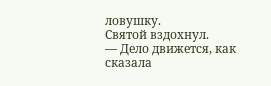ловушку.
Святой вздохнул.
— Дело движется, как сказала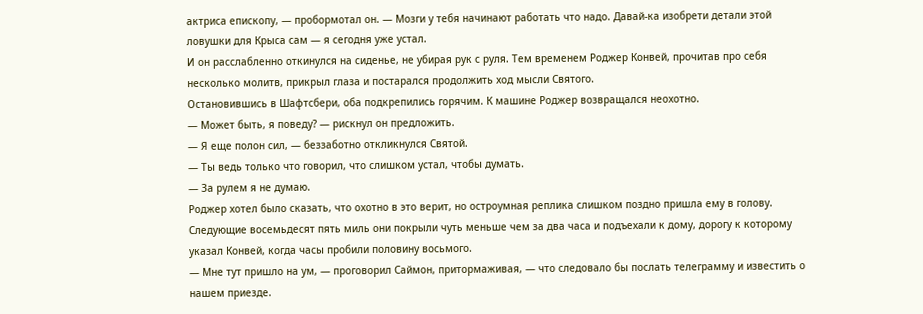актриса епископу, — пробормотал он. — Мозги у тебя начинают работать что надо. Давай-ка изобрети детали этой ловушки для Крыса сам — я сегодня уже устал.
И он расслабленно откинулся на сиденье, не убирая рук с руля. Тем временем Роджер Конвей, прочитав про себя несколько молитв, прикрыл глаза и постарался продолжить ход мысли Святого.
Остановившись в Шафтсбери, оба подкрепились горячим. К машине Роджер возвращался неохотно.
— Может быть, я поведу? — рискнул он предложить.
— Я еще полон сил, — беззаботно откликнулся Святой.
— Ты ведь только что говорил, что слишком устал, чтобы думать.
— За рулем я не думаю.
Роджер хотел было сказать, что охотно в это верит, но остроумная реплика слишком поздно пришла ему в голову.
Следующие восемьдесят пять миль они покрыли чуть меньше чем за два часа и подъехали к дому, дорогу к которому указал Конвей, когда часы пробили половину восьмого.
— Мне тут пришло на ум, — проговорил Саймон, притормаживая, — что следовало бы послать телеграмму и известить о нашем приезде.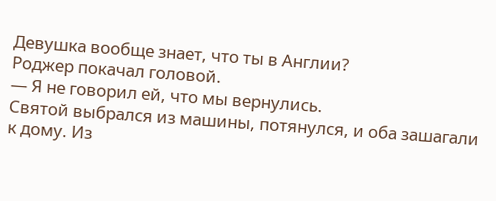Девушка вообще знает, что ты в Англии?
Роджер покачал головой.
— Я не говорил ей, что мы вернулись.
Святой выбрался из машины, потянулся, и оба зашагали к дому. Из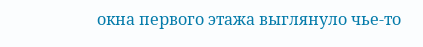окна первого этажа выглянуло чье-то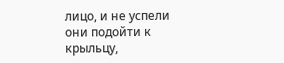лицо, и не успели они подойти к крыльцу,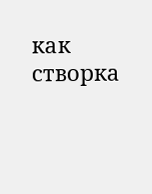как створка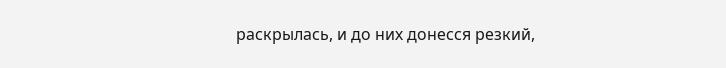раскрылась, и до них донесся резкий,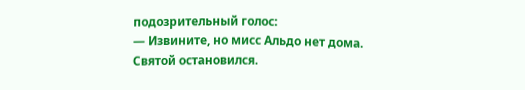подозрительный голос:
— Извините, но мисс Альдо нет дома.
Святой остановился.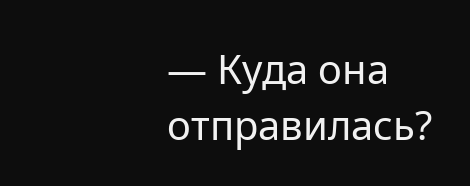— Куда она отправилась?